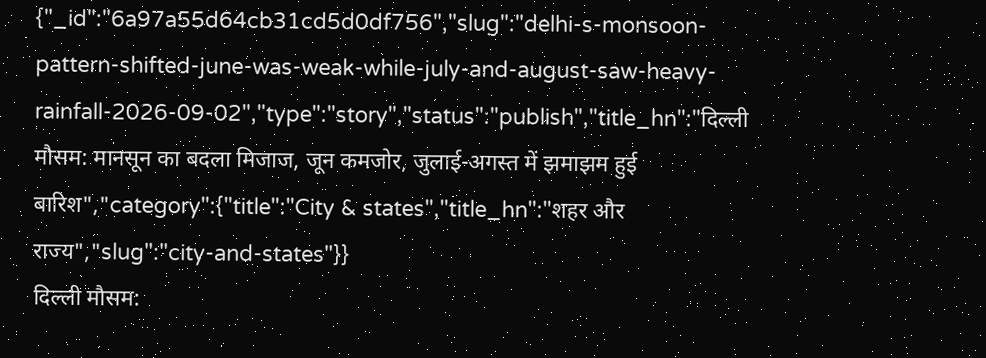{"_id":"6a97a55d64cb31cd5d0df756","slug":"delhi-s-monsoon-pattern-shifted-june-was-weak-while-july-and-august-saw-heavy-rainfall-2026-09-02","type":"story","status":"publish","title_hn":"दिल्ली मौसम: मानसून का बदला मिजाज, जून कमजोर, जुलाई-अगस्त में झमाझम हुई बारिश","category":{"title":"City & states","title_hn":"शहर और राज्य","slug":"city-and-states"}}
दिल्ली मौसम: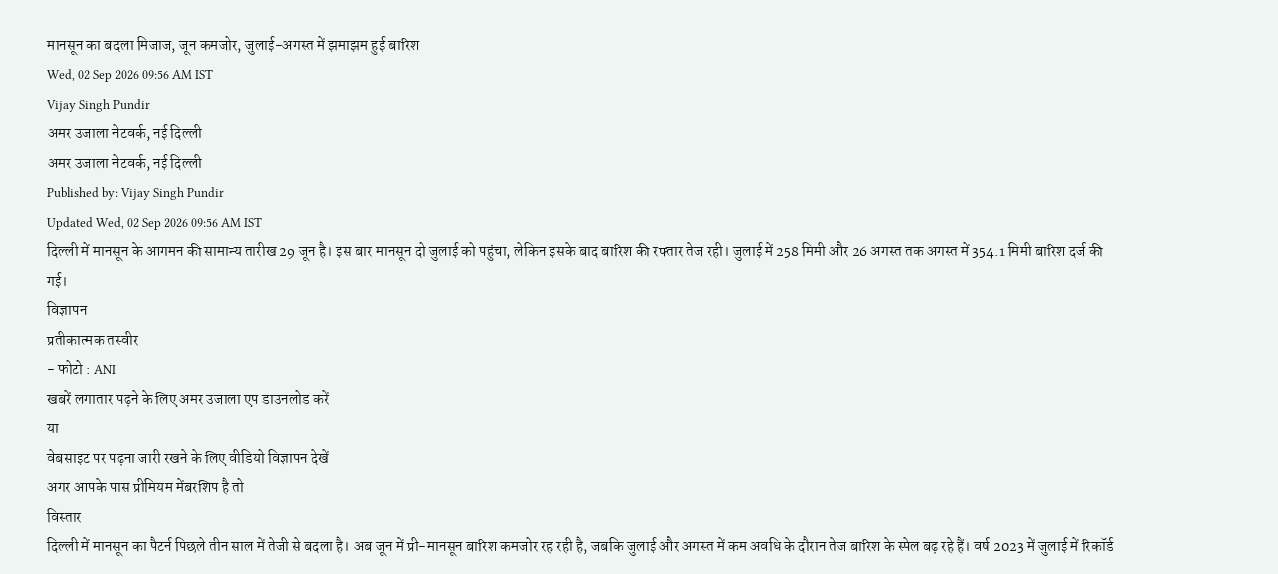मानसून का बदला मिजाज, जून कमजोर, जुलाई-अगस्त में झमाझम हुई बारिश
Wed, 02 Sep 2026 09:56 AM IST
Vijay Singh Pundir
अमर उजाला नेटवर्क, नई दिल्ली
अमर उजाला नेटवर्क, नई दिल्ली
Published by: Vijay Singh Pundir
Updated Wed, 02 Sep 2026 09:56 AM IST
दिल्ली में मानसून के आगमन की सामान्य तारीख 29 जून है। इस बार मानसून दो जुलाई को पहुंचा, लेकिन इसके बाद बारिश की रफ्तार तेज रही। जुलाई में 258 मिमी और 26 अगस्त तक अगस्त में 354.1 मिमी बारिश दर्ज की गई।
विज्ञापन
प्रतीकात्मक तस्वीर
- फोटो : ANI
खबरें लगातार पढ़ने के लिए अमर उजाला एप डाउनलोड करें
या
वेबसाइट पर पढ़ना जारी रखने के लिए वीडियो विज्ञापन देखें
अगर आपके पास प्रीमियम मेंबरशिप है तो
विस्तार
दिल्ली में मानसून का पैटर्न पिछले तीन साल में तेजी से बदला है। अब जून में प्री-मानसून बारिश कमजोर रह रही है, जबकि जुलाई और अगस्त में कम अवधि के दौरान तेज बारिश के स्पेल बढ़ रहे हैं। वर्ष 2023 में जुलाई में रिकॉर्ड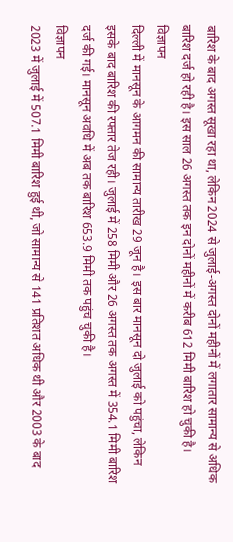बारिश के बाद अगस्त सूखा रहा था, लेकिन 2024 से जुलाई-अगस्त दोनों महीनों में लगातार सामान्य से अधिक बारिश दर्ज हो रही है। इस साल 26 अगस्त तक इन दोनों महीनों में करीब 612 मिमी बारिश हो चुकी है।
विज्ञापन
दिल्ली में मानसून के आगमन की सामान्य तारीख 29 जून है। इस बार मानसून दो जुलाई को पहुंचा, लेकिन इसके बाद बारिश की रफ्तार तेज रही। जुलाई में 258 मिमी और 26 अगस्त तक अगस्त में 354.1 मिमी बारिश दर्ज की गई। मानसून अवधि में अब तक बारिश 653.9 मिमी तक पहुंच चुकी है।
विज्ञापन
2023 में जुलाई में 507.1 मिमी बारिश हुई थी, जो सामान्य से 141 प्रतिशत अधिक थी और 2003 के बाद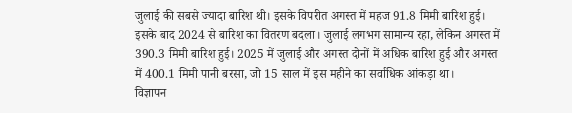जुलाई की सबसे ज्यादा बारिश थी। इसके विपरीत अगस्त में महज 91.8 मिमी बारिश हुई। इसके बाद 2024 से बारिश का वितरण बदला। जुलाई लगभग सामान्य रहा, लेकिन अगस्त में 390.3 मिमी बारिश हुई। 2025 में जुलाई और अगस्त दोनों में अधिक बारिश हुई और अगस्त में 400.1 मिमी पानी बरसा, जो 15 साल में इस महीने का सर्वाधिक आंकड़ा था।
विज्ञापन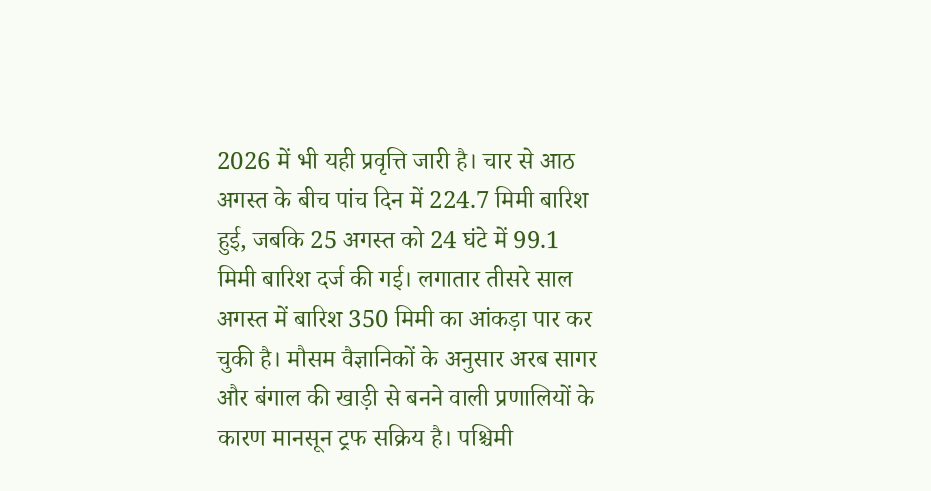2026 में भी यही प्रवृत्ति जारी है। चार से आठ अगस्त के बीच पांच दिन में 224.7 मिमी बारिश हुई, जबकि 25 अगस्त को 24 घंटे में 99.1 मिमी बारिश दर्ज की गई। लगातार तीसरे साल अगस्त में बारिश 350 मिमी का आंकड़ा पार कर चुकी है। मौसम वैज्ञानिकों के अनुसार अरब सागर और बंगाल की खाड़ी से बनने वाली प्रणालियों के कारण मानसून ट्रफ सक्रिय है। पश्चिमी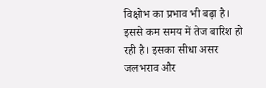विक्षोभ का प्रभाव भी बढ़ा है। इससे कम समय में तेज बारिश हो रही है। इसका सीधा असर जलभराव और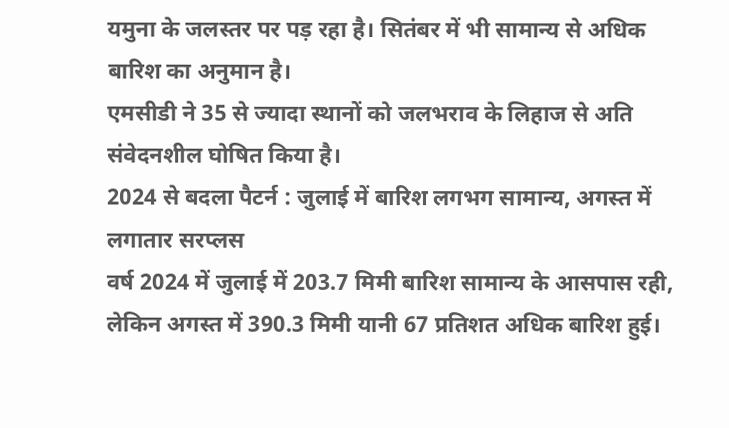यमुना के जलस्तर पर पड़ रहा है। सितंबर में भी सामान्य से अधिक बारिश का अनुमान है।
एमसीडी ने 35 से ज्यादा स्थानों को जलभराव के लिहाज से अति संवेदनशील घोषित किया है।
2024 से बदला पैटर्न : जुलाई में बारिश लगभग सामान्य, अगस्त में लगातार सरप्लस
वर्ष 2024 में जुलाई में 203.7 मिमी बारिश सामान्य के आसपास रही, लेकिन अगस्त में 390.3 मिमी यानी 67 प्रतिशत अधिक बारिश हुई।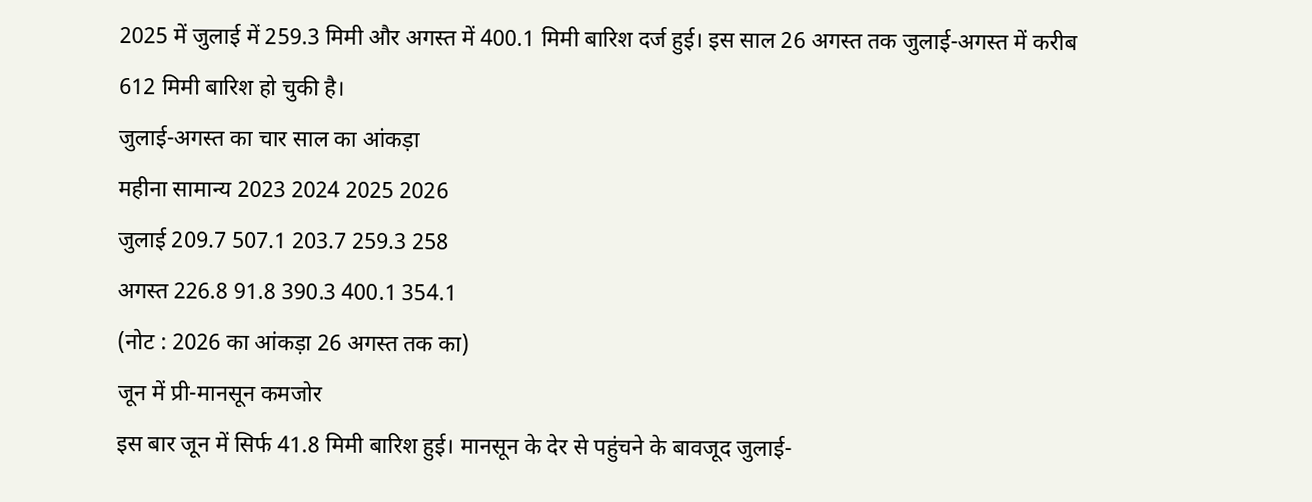2025 में जुलाई में 259.3 मिमी और अगस्त में 400.1 मिमी बारिश दर्ज हुई। इस साल 26 अगस्त तक जुलाई-अगस्त में करीब 612 मिमी बारिश हो चुकी है।
जुलाई-अगस्त का चार साल का आंकड़ा
महीना सामान्य 2023 2024 2025 2026
जुलाई 209.7 507.1 203.7 259.3 258
अगस्त 226.8 91.8 390.3 400.1 354.1
(नोट : 2026 का आंकड़ा 26 अगस्त तक का)
जून में प्री-मानसून कमजोर
इस बार जून में सिर्फ 41.8 मिमी बारिश हुई। मानसून के देर से पहुंचने के बावजूद जुलाई-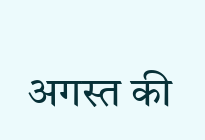अगस्त की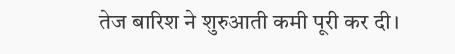तेज बारिश ने शुरुआती कमी पूरी कर दी।